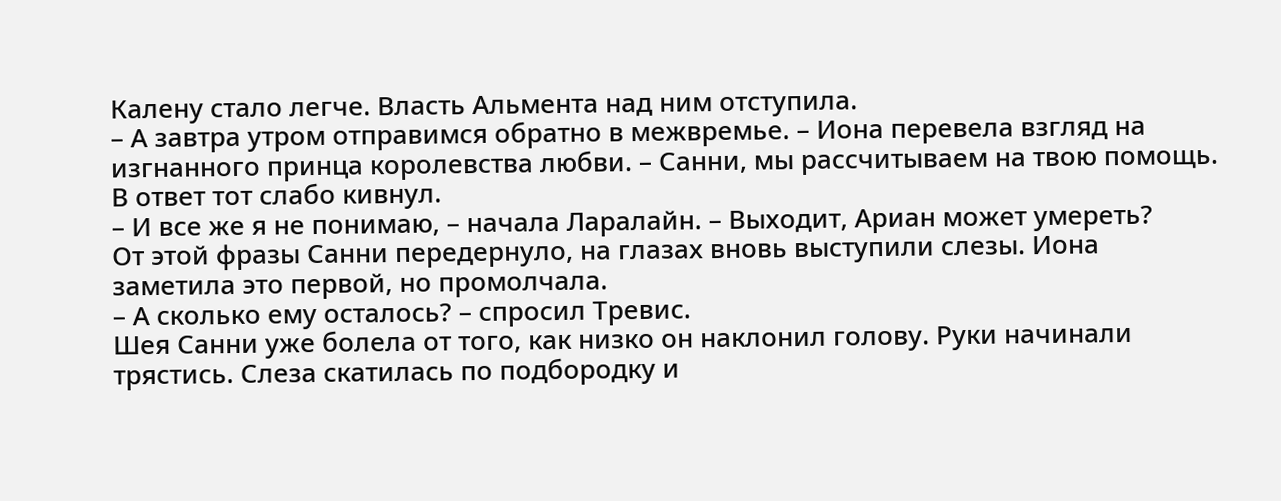Калену стало легче. Власть Альмента над ним отступила.
– А завтра утром отправимся обратно в межвремье. – Иона перевела взгляд на изгнанного принца королевства любви. – Санни, мы рассчитываем на твою помощь.
В ответ тот слабо кивнул.
– И все же я не понимаю, – начала Ларалайн. – Выходит, Ариан может умереть?
От этой фразы Санни передернуло, на глазах вновь выступили слезы. Иона заметила это первой, но промолчала.
– А сколько ему осталось? – спросил Тревис.
Шея Санни уже болела от того, как низко он наклонил голову. Руки начинали трястись. Слеза скатилась по подбородку и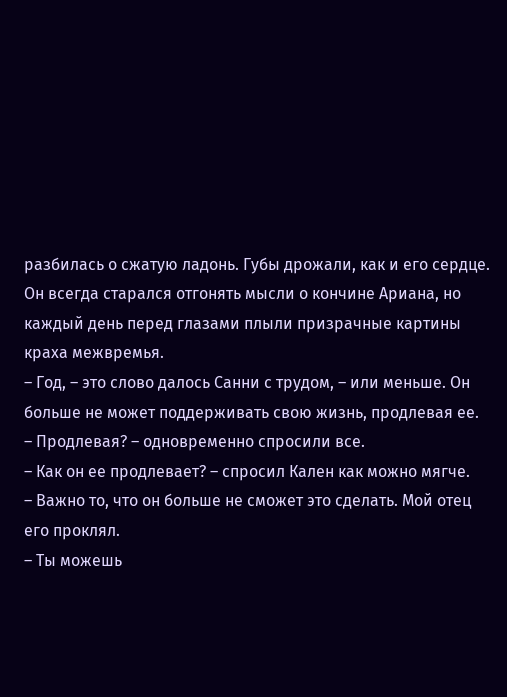разбилась о сжатую ладонь. Губы дрожали, как и его сердце. Он всегда старался отгонять мысли о кончине Ариана, но каждый день перед глазами плыли призрачные картины краха межвремья.
– Год, – это слово далось Санни с трудом, – или меньше. Он больше не может поддерживать свою жизнь, продлевая ее.
– Продлевая? – одновременно спросили все.
– Как он ее продлевает? – спросил Кален как можно мягче.
– Важно то, что он больше не сможет это сделать. Мой отец его проклял.
– Ты можешь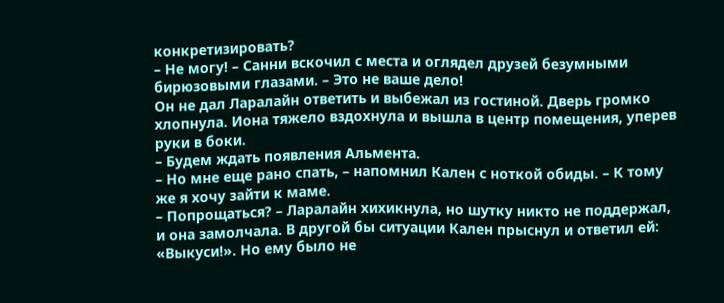конкретизировать?
– Не могу! – Санни вскочил с места и оглядел друзей безумными бирюзовыми глазами. – Это не ваше дело!
Он не дал Ларалайн ответить и выбежал из гостиной. Дверь громко хлопнула. Иона тяжело вздохнула и вышла в центр помещения, уперев руки в боки.
– Будем ждать появления Альмента.
– Но мне еще рано спать, – напомнил Кален с ноткой обиды. – К тому же я хочу зайти к маме.
– Попрощаться? – Ларалайн хихикнула, но шутку никто не поддержал, и она замолчала. В другой бы ситуации Кален прыснул и ответил ей: «Выкуси!». Но ему было не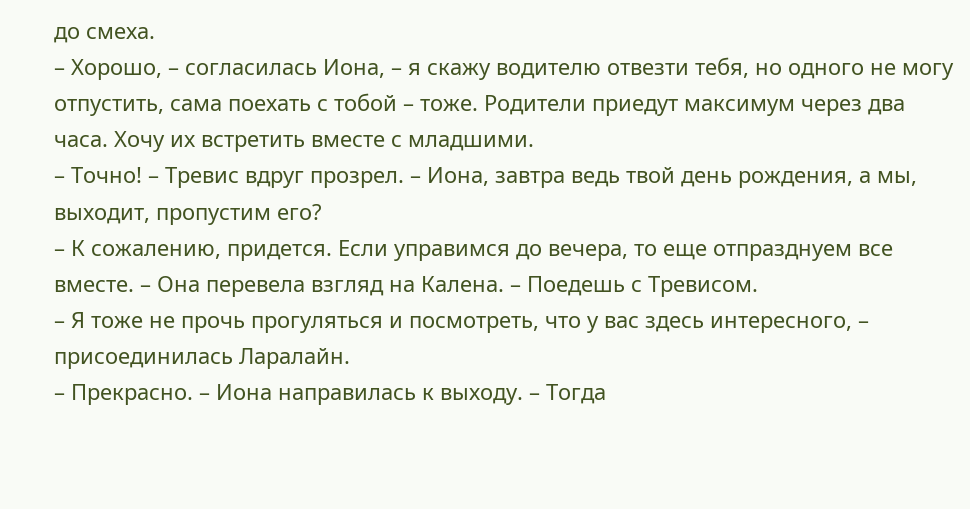до смеха.
– Хорошо, – согласилась Иона, – я скажу водителю отвезти тебя, но одного не могу отпустить, сама поехать с тобой – тоже. Родители приедут максимум через два часа. Хочу их встретить вместе с младшими.
– Точно! – Тревис вдруг прозрел. – Иона, завтра ведь твой день рождения, а мы, выходит, пропустим его?
– К сожалению, придется. Если управимся до вечера, то еще отпразднуем все вместе. – Она перевела взгляд на Калена. – Поедешь с Тревисом.
– Я тоже не прочь прогуляться и посмотреть, что у вас здесь интересного, – присоединилась Ларалайн.
– Прекрасно. – Иона направилась к выходу. – Тогда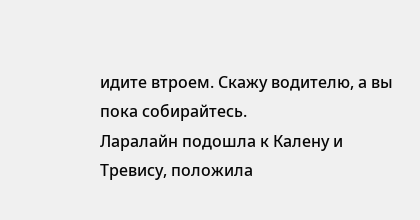идите втроем. Скажу водителю, а вы пока собирайтесь.
Ларалайн подошла к Калену и Тревису, положила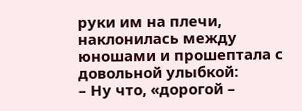руки им на плечи, наклонилась между юношами и прошептала с довольной улыбкой:
– Ну что, «дорогой –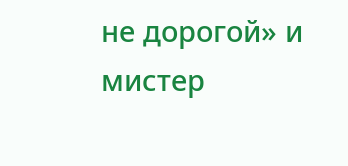не дорогой» и мистер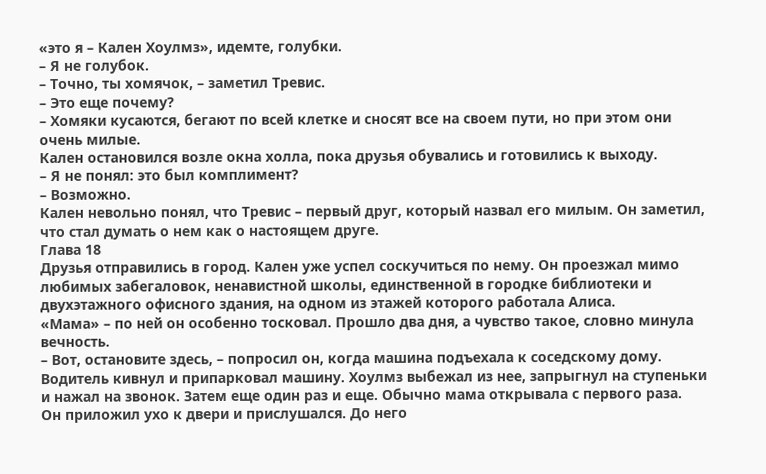«это я – Кален Хоулмз», идемте, голубки.
– Я не голубок.
– Точно, ты хомячок, – заметил Тревис.
– Это еще почему?
– Хомяки кусаются, бегают по всей клетке и сносят все на своем пути, но при этом они очень милые.
Кален остановился возле окна холла, пока друзья обувались и готовились к выходу.
– Я не понял: это был комплимент?
– Возможно.
Кален невольно понял, что Тревис – первый друг, который назвал его милым. Он заметил, что стал думать о нем как о настоящем друге.
Глава 18
Друзья отправились в город. Кален уже успел соскучиться по нему. Он проезжал мимо любимых забегаловок, ненавистной школы, единственной в городке библиотеки и двухэтажного офисного здания, на одном из этажей которого работала Алиса.
«Мама» – по ней он особенно тосковал. Прошло два дня, а чувство такое, словно минула вечность.
– Вот, остановите здесь, – попросил он, когда машина подъехала к соседскому дому.
Водитель кивнул и припарковал машину. Хоулмз выбежал из нее, запрыгнул на ступеньки и нажал на звонок. Затем еще один раз и еще. Обычно мама открывала с первого раза.
Он приложил ухо к двери и прислушался. До него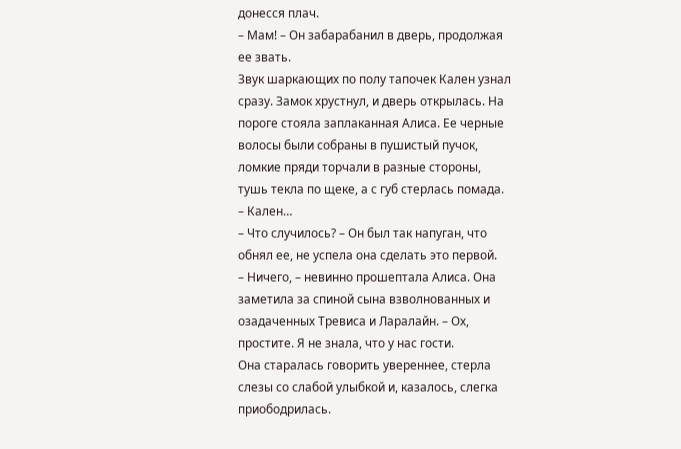донесся плач.
– Мам! – Он забарабанил в дверь, продолжая ее звать.
Звук шаркающих по полу тапочек Кален узнал сразу. Замок хрустнул, и дверь открылась. На пороге стояла заплаканная Алиса. Ее черные волосы были собраны в пушистый пучок, ломкие пряди торчали в разные стороны, тушь текла по щеке, а с губ стерлась помада.
– Кален…
– Что случилось? – Он был так напуган, что обнял ее, не успела она сделать это первой.
– Ничего, – невинно прошептала Алиса. Она заметила за спиной сына взволнованных и озадаченных Тревиса и Ларалайн. – Ох, простите. Я не знала, что у нас гости.
Она старалась говорить увереннее, стерла слезы со слабой улыбкой и, казалось, слегка приободрилась.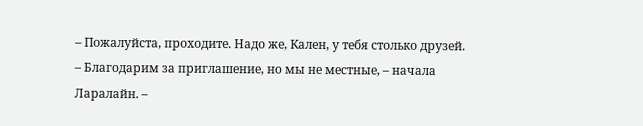– Пожалуйста, проходите. Надо же, Кален, у тебя столько друзей.
– Благодарим за приглашение, но мы не местные, – начала Ларалайн. –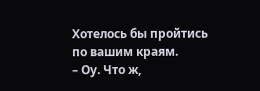Хотелось бы пройтись по вашим краям.
– Оу. Что ж,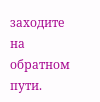заходите на обратном пути.